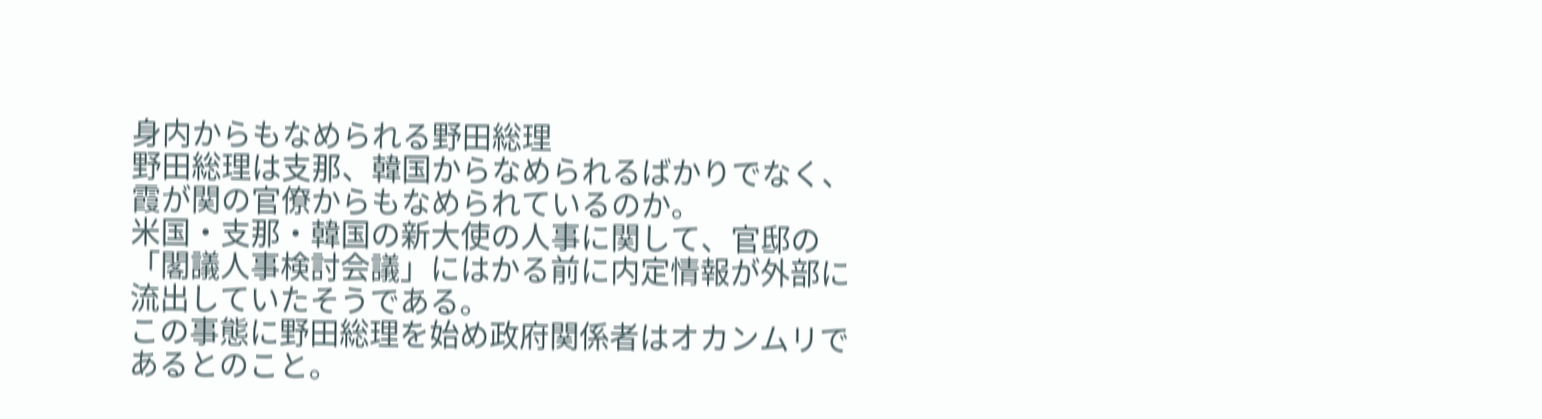身内からもなめられる野田総理
野田総理は支那、韓国からなめられるばかりでなく、霞が関の官僚からもなめられているのか。
米国・支那・韓国の新大使の人事に関して、官邸の「閣議人事検討会議」にはかる前に内定情報が外部に流出していたそうである。
この事態に野田総理を始め政府関係者はオカンムリであるとのこと。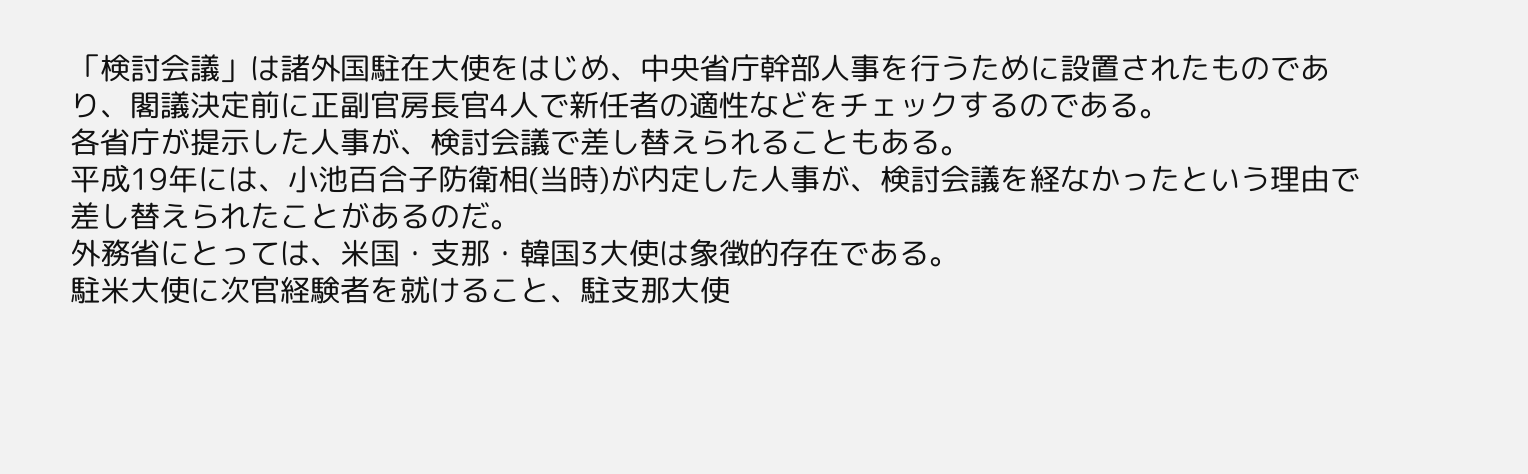「検討会議」は諸外国駐在大使をはじめ、中央省庁幹部人事を行うために設置されたものであり、閣議決定前に正副官房長官4人で新任者の適性などをチェックするのである。
各省庁が提示した人事が、検討会議で差し替えられることもある。
平成19年には、小池百合子防衛相(当時)が内定した人事が、検討会議を経なかったという理由で差し替えられたことがあるのだ。
外務省にとっては、米国・支那・韓国3大使は象徴的存在である。
駐米大使に次官経験者を就けること、駐支那大使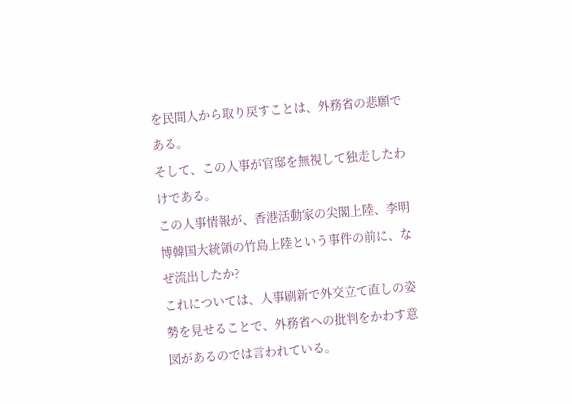を民間人から取り戻すことは、外務省の悲願である。
そして、この人事が官邸を無視して独走したわけである。
この人事情報が、香港活動家の尖閣上陸、李明博韓国大統領の竹島上陸という事件の前に、なぜ流出したか?
これについては、人事刷新で外交立て直しの姿勢を見せることで、外務省への批判をかわす意図があるのでは言われている。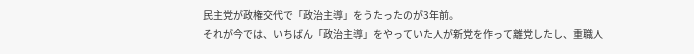民主党が政権交代で「政治主導」をうたったのが3年前。
それが今では、いちばん「政治主導」をやっていた人が新党を作って離党したし、重職人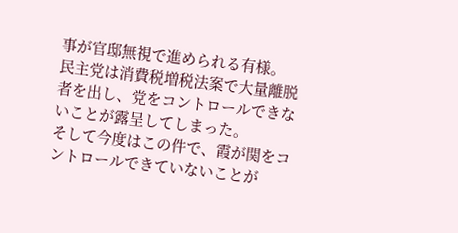事が官邸無視で進められる有様。
民主党は消費税増税法案で大量離脱者を出し、党をコントロールできないことが露呈してしまった。
そして今度はこの件で、霞が関をコントロールできていないことが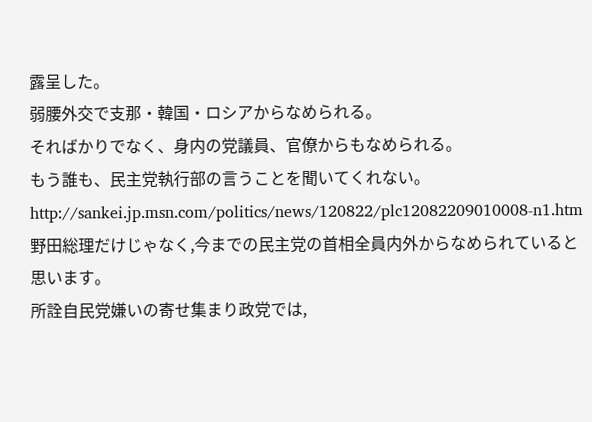露呈した。
弱腰外交で支那・韓国・ロシアからなめられる。
そればかりでなく、身内の党議員、官僚からもなめられる。
もう誰も、民主党執行部の言うことを聞いてくれない。
http://sankei.jp.msn.com/politics/news/120822/plc12082209010008-n1.htm
野田総理だけじゃなく,今までの民主党の首相全員内外からなめられていると
思います。
所詮自民党嫌いの寄せ集まり政党では,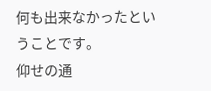何も出来なかったということです。
仰せの通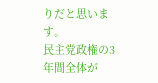りだと思います。
民主党政権の3年間全体が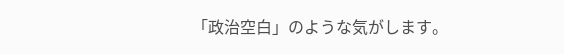「政治空白」のような気がします。